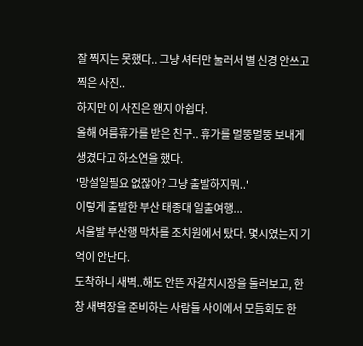잘 찍지는 못했다.. 그냥 셔터만 눌러서 별 신경 안쓰고 찍은 사진..
하지만 이 사진은 왠지 아쉽다.
올해 여름휴가를 받은 친구.. 휴가를 멀뚱멀뚱 보내게 생겼다고 하소연을 했다.
'망설일필요 없잖아? 그냥 출발하지뭐..'
이렇게 출발한 부산 태종대 일출여행...
서울발 부산행 막차를 조치원에서 탔다. 몇시였는지 기억이 안난다.
도착하니 새벽..해도 안뜬 자갈치시장을 둘러보고, 한창 새벽장을 준비하는 사람들 사이에서 모듬회도 한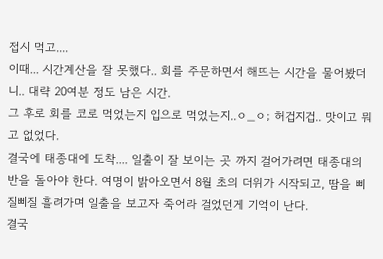접시 먹고....
이때... 시간계산을 잘 못했다.. 회를 주문하면서 해뜨는 시간을 물어봤더니.. 대략 20여분 정도 남은 시간.
그 후로 회를 코로 먹었는지 입으로 먹었는지..ㅇ_ㅇ; 허겁지겁.. 맛이고 뭐고 없었다.
결국에 태종대에 도착.... 일출이 잘 보이는 곳 까지 걸어가려면 태종대의 반을 돌아야 한다. 여명이 밝아오면서 8월 초의 더위가 시작되고, 땀을 삐질삐질 흘려가며 일출을 보고자 죽어라 걸었던게 기억이 난다.
결국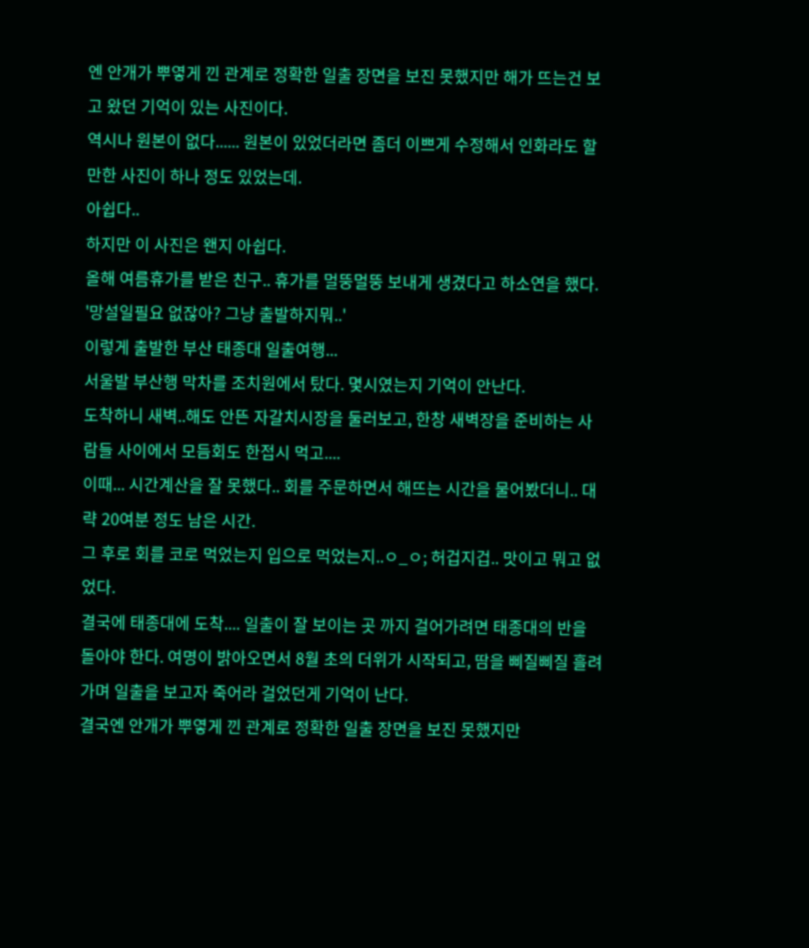엔 안개가 뿌옇게 낀 관계로 정확한 일출 장면을 보진 못했지만 해가 뜨는건 보고 왔던 기억이 있는 사진이다.
역시나 원본이 없다...... 원본이 있었더라면 좀더 이쁘게 수정해서 인화라도 할 만한 사진이 하나 정도 있었는데.
아쉽다..
하지만 이 사진은 왠지 아쉽다.
올해 여름휴가를 받은 친구.. 휴가를 멀뚱멀뚱 보내게 생겼다고 하소연을 했다.
'망설일필요 없잖아? 그냥 출발하지뭐..'
이렇게 출발한 부산 태종대 일출여행...
서울발 부산행 막차를 조치원에서 탔다. 몇시였는지 기억이 안난다.
도착하니 새벽..해도 안뜬 자갈치시장을 둘러보고, 한창 새벽장을 준비하는 사람들 사이에서 모듬회도 한접시 먹고....
이때... 시간계산을 잘 못했다.. 회를 주문하면서 해뜨는 시간을 물어봤더니.. 대략 20여분 정도 남은 시간.
그 후로 회를 코로 먹었는지 입으로 먹었는지..ㅇ_ㅇ; 허겁지겁.. 맛이고 뭐고 없었다.
결국에 태종대에 도착.... 일출이 잘 보이는 곳 까지 걸어가려면 태종대의 반을 돌아야 한다. 여명이 밝아오면서 8월 초의 더위가 시작되고, 땀을 삐질삐질 흘려가며 일출을 보고자 죽어라 걸었던게 기억이 난다.
결국엔 안개가 뿌옇게 낀 관계로 정확한 일출 장면을 보진 못했지만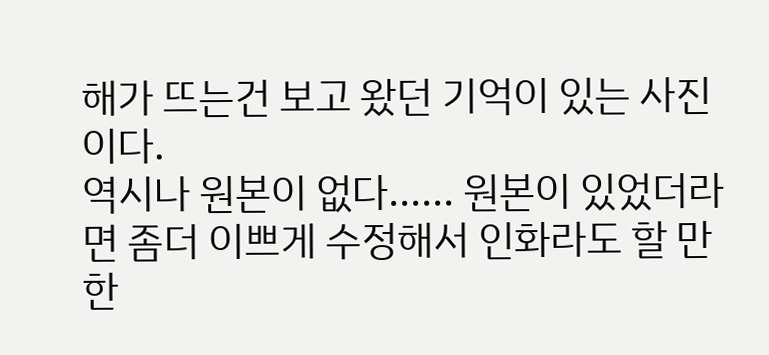해가 뜨는건 보고 왔던 기억이 있는 사진이다.
역시나 원본이 없다...... 원본이 있었더라면 좀더 이쁘게 수정해서 인화라도 할 만한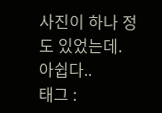사진이 하나 정도 있었는데.
아쉽다..
태그 :